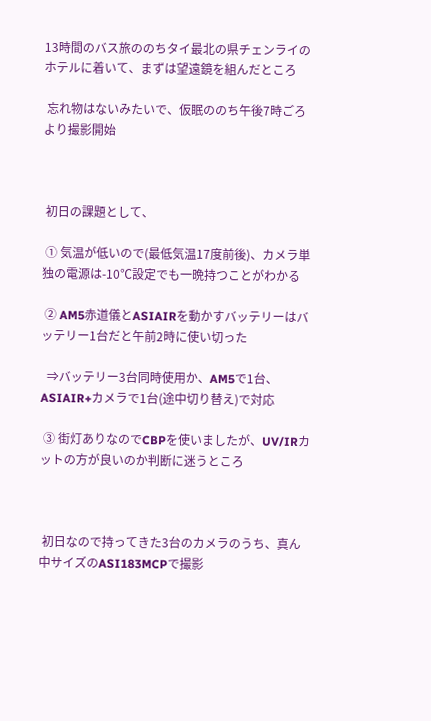13時間のバス旅ののちタイ最北の県チェンライのホテルに着いて、まずは望遠鏡を組んだところ

 忘れ物はないみたいで、仮眠ののち午後7時ごろより撮影開始



 初日の課題として、

 ① 気温が低いので(最低気温17度前後)、カメラ単独の電源は-10℃設定でも一晩持つことがわかる

 ② AM5赤道儀とASIAIRを動かすバッテリーはバッテリー1台だと午前2時に使い切った

  ⇒バッテリー3台同時使用か、AM5で1台、ASIAIR+カメラで1台(途中切り替え)で対応

 ③ 街灯ありなのでCBPを使いましたが、UV/IRカットの方が良いのか判断に迷うところ



 初日なので持ってきた3台のカメラのうち、真ん中サイズのASI183MCPで撮影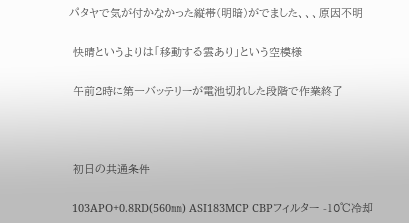パタヤで気が付かなかった縦帯(明暗)がでました、、、原因不明

 快晴というよりは「移動する雲あり」という空模様

 午前2時に第一バッテリーが電池切れした段階で作業終了



 初日の共通条件

 103APO+0.8RD(560㎜) ASI183MCP CBPフィルター -10℃冷却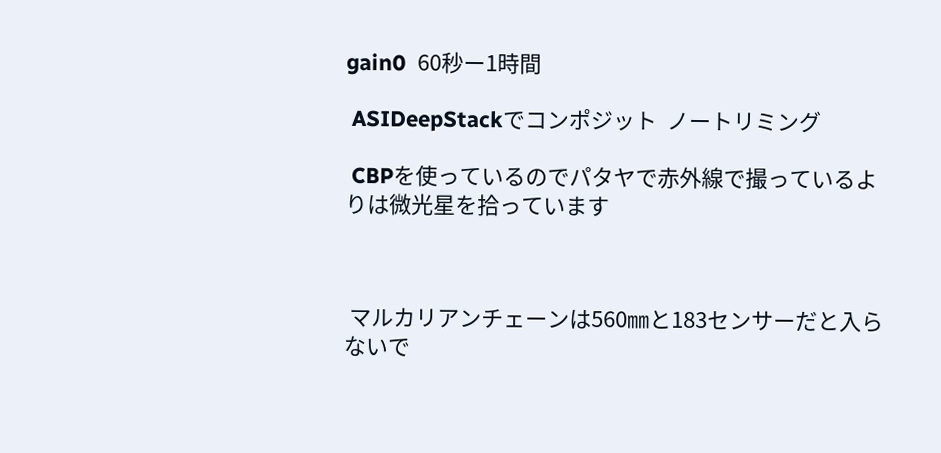gain0  60秒ー1時間

 ASIDeepStackでコンポジット  ノートリミング

 CBPを使っているのでパタヤで赤外線で撮っているよりは微光星を拾っています



 マルカリアンチェーンは560㎜と183センサーだと入らないで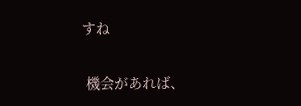すね

 機会があれば、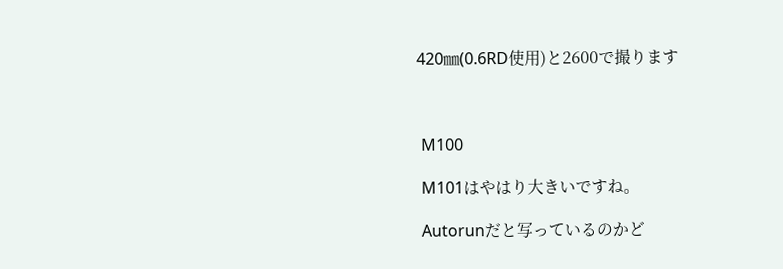420㎜(0.6RD使用)と2600で撮ります



 M100

 M101はやはり大きいですね。

 Autorunだと写っているのかど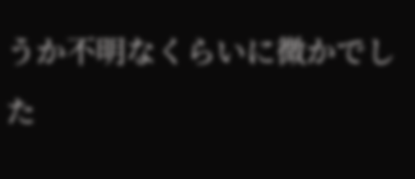うか不明なくらいに微かでした